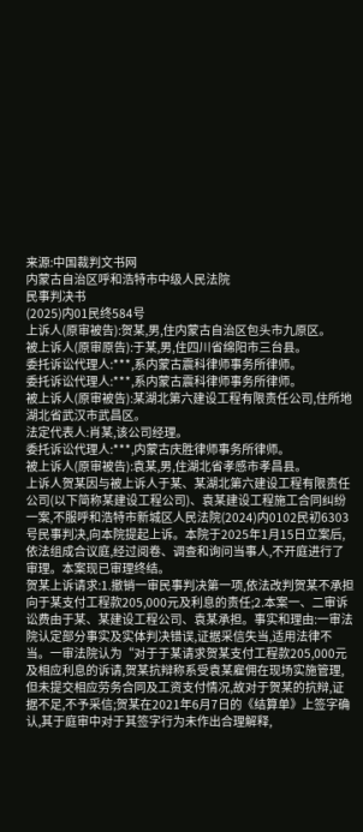来源:中国裁判文书网
内蒙古自治区呼和浩特市中级人民法院
民事判决书
(2025)内01民终584号
上诉人(原审被告):贺某,男,住内蒙古自治区包头市九原区。
被上诉人(原审原告):于某,男,住四川省绵阳市三台县。
委托诉讼代理人:***,系内蒙古震科律师事务所律师。
委托诉讼代理人:***,系内蒙古震科律师事务所律师。
被上诉人(原审被告):某湖北第六建设工程有限责任公司,住所地湖北省武汉市武昌区。
法定代表人:肖某,该公司经理。
委托诉讼代理人:***,内蒙古庆胜律师事务所律师。
被上诉人(原审被告):袁某,男,住湖北省孝感市孝昌县。
上诉人贺某因与被上诉人于某、某湖北第六建设工程有限责任公司(以下简称某建设工程公司)、袁某建设工程施工合同纠纷一案,不服呼和浩特市新城区人民法院(2024)内0102民初6303号民事判决,向本院提起上诉。本院于2025年1月15日立案后,依法组成合议庭,经过阅卷、调查和询问当事人,不开庭进行了审理。本案现已审理终结。
贺某上诉请求:1.撤销一审民事判决第一项,依法改判贺某不承担向于某支付工程款205,000元及利息的责任;2.本案一、二审诉讼费由于某、某建设工程公司、袁某承担。事实和理由:一审法院认定部分事实及实体判决错误,证据采信失当,适用法律不当。一审法院认为“对于于某请求贺某支付工程款205,000元及相应利息的诉请,贺某抗辩称系受袁某雇佣在现场实施管理,但未提交相应劳务合同及工资支付情况,故对于贺某的抗辩,证据不足,不予采信;贺某在2021年6月7日的《结算单》上签字确认,其于庭审中对于其签字行为未作出合理解释,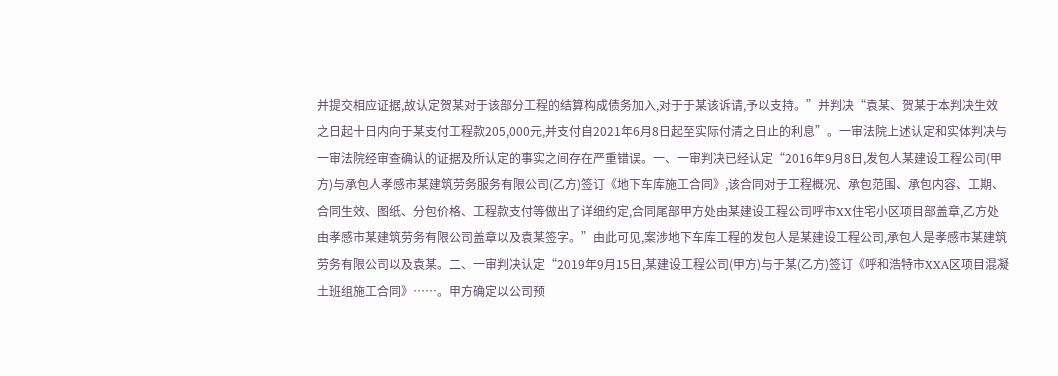并提交相应证据,故认定贺某对于该部分工程的结算构成债务加入,对于于某该诉请,予以支持。”并判决“袁某、贺某于本判决生效之日起十日内向于某支付工程款205,000元,并支付自2021年6月8日起至实际付清之日止的利息”。一审法院上述认定和实体判决与一审法院经审查确认的证据及所认定的事实之间存在严重错误。一、一审判决已经认定“2016年9月8日,发包人某建设工程公司(甲方)与承包人孝感市某建筑劳务服务有限公司(乙方)签订《地下车库施工合同》,该合同对于工程概况、承包范围、承包内容、工期、合同生效、图纸、分包价格、工程款支付等做出了详细约定,合同尾部甲方处由某建设工程公司呼市XX住宅小区项目部盖章,乙方处由孝感市某建筑劳务有限公司盖章以及袁某签字。”由此可见,案涉地下车库工程的发包人是某建设工程公司,承包人是孝感市某建筑劳务有限公司以及袁某。二、一审判决认定“2019年9月15日,某建设工程公司(甲方)与于某(乙方)签订《呼和浩特市XXA区项目混凝土班组施工合同》……。甲方确定以公司预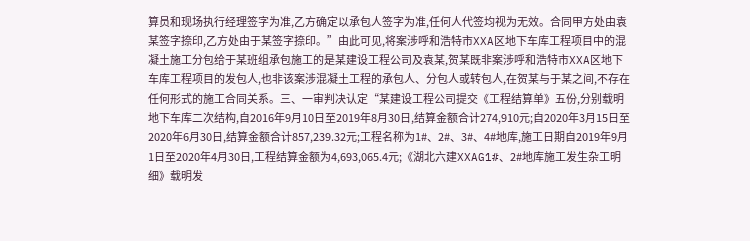算员和现场执行经理签字为准,乙方确定以承包人签字为准,任何人代签均视为无效。合同甲方处由袁某签字捺印,乙方处由于某签字捺印。”由此可见,将案涉呼和浩特市XXA区地下车库工程项目中的混凝土施工分包给于某班组承包施工的是某建设工程公司及袁某,贺某既非案涉呼和浩特市XXA区地下车库工程项目的发包人,也非该案涉混凝土工程的承包人、分包人或转包人,在贺某与于某之间,不存在任何形式的施工合同关系。三、一审判决认定“某建设工程公司提交《工程结算单》五份,分别载明地下车库二次结构,自2016年9月10日至2019年8月30日,结算金额合计274,910元;自2020年3月15日至2020年6月30日,结算金额合计857,239.32元;工程名称为1#、2#、3#、4#地库,施工日期自2019年9月1日至2020年4月30日,工程结算金额为4,693,065.4元;《湖北六建XXAG1#、2#地库施工发生杂工明细》载明发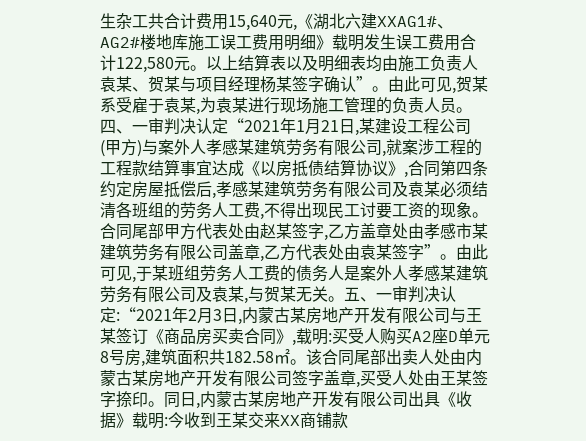生杂工共合计费用15,640元,《湖北六建XXAG1#、AG2#楼地库施工误工费用明细》载明发生误工费用合计122,580元。以上结算表以及明细表均由施工负责人袁某、贺某与项目经理杨某签字确认”。由此可见,贺某系受雇于袁某,为袁某进行现场施工管理的负责人员。四、一审判决认定“2021年1月21日,某建设工程公司(甲方)与案外人孝感某建筑劳务有限公司,就案涉工程的工程款结算事宜达成《以房抵债结算协议》,合同第四条约定房屋抵偿后,孝感某建筑劳务有限公司及袁某必须结清各班组的劳务人工费,不得出现民工讨要工资的现象。合同尾部甲方代表处由赵某签字,乙方盖章处由孝感市某建筑劳务有限公司盖章,乙方代表处由袁某签字”。由此可见,于某班组劳务人工费的债务人是案外人孝感某建筑劳务有限公司及袁某,与贺某无关。五、一审判决认定:“2021年2月3日,内蒙古某房地产开发有限公司与王某签订《商品房买卖合同》,载明:买受人购买A2座D单元8号房,建筑面积共182.58㎡。该合同尾部出卖人处由内蒙古某房地产开发有限公司签字盖章,买受人处由王某签字捺印。同日,内蒙古某房地产开发有限公司出具《收据》载明:今收到王某交来XX商铺款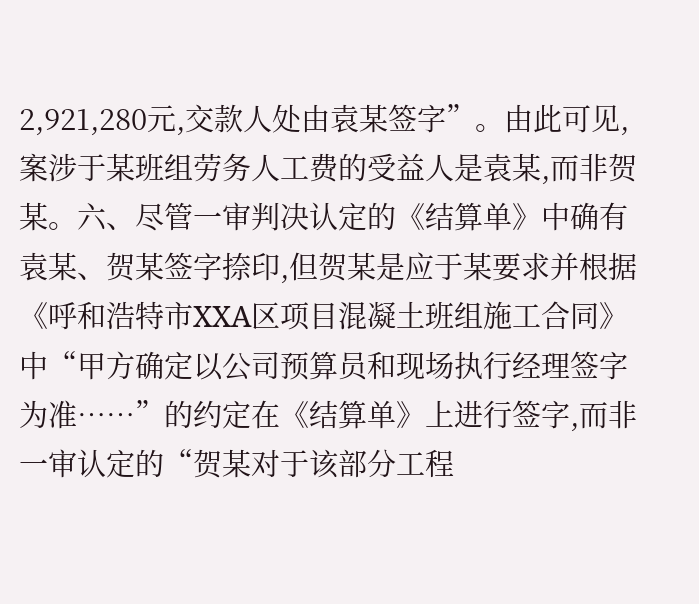2,921,280元,交款人处由袁某签字”。由此可见,案涉于某班组劳务人工费的受益人是袁某,而非贺某。六、尽管一审判决认定的《结算单》中确有袁某、贺某签字捺印,但贺某是应于某要求并根据《呼和浩特市XXA区项目混凝土班组施工合同》中“甲方确定以公司预算员和现场执行经理签字为准……”的约定在《结算单》上进行签字,而非一审认定的“贺某对于该部分工程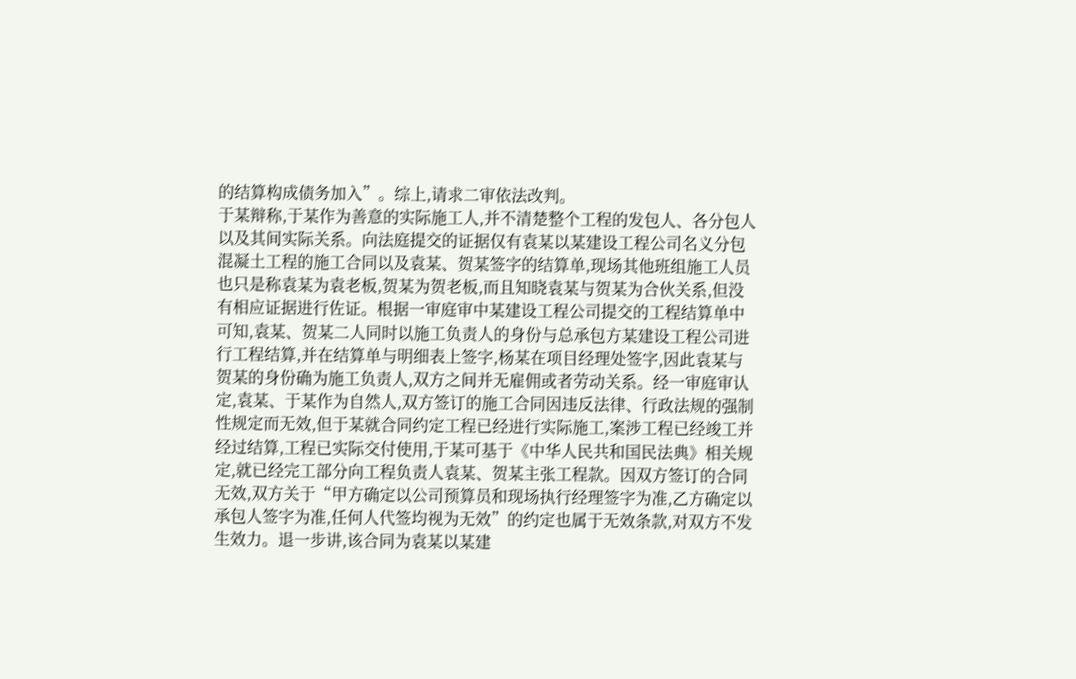的结算构成债务加入”。综上,请求二审依法改判。
于某辩称,于某作为善意的实际施工人,并不清楚整个工程的发包人、各分包人以及其间实际关系。向法庭提交的证据仅有袁某以某建设工程公司名义分包混凝土工程的施工合同以及袁某、贺某签字的结算单,现场其他班组施工人员也只是称袁某为袁老板,贺某为贺老板,而且知晓袁某与贺某为合伙关系,但没有相应证据进行佐证。根据一审庭审中某建设工程公司提交的工程结算单中可知,袁某、贺某二人同时以施工负责人的身份与总承包方某建设工程公司进行工程结算,并在结算单与明细表上签字,杨某在项目经理处签字,因此袁某与贺某的身份确为施工负责人,双方之间并无雇佣或者劳动关系。经一审庭审认定,袁某、于某作为自然人,双方签订的施工合同因违反法律、行政法规的强制性规定而无效,但于某就合同约定工程已经进行实际施工,案涉工程已经竣工并经过结算,工程已实际交付使用,于某可基于《中华人民共和国民法典》相关规定,就已经完工部分向工程负责人袁某、贺某主张工程款。因双方签订的合同无效,双方关于“甲方确定以公司预算员和现场执行经理签字为准,乙方确定以承包人签字为准,任何人代签均视为无效”的约定也属于无效条款,对双方不发生效力。退一步讲,该合同为袁某以某建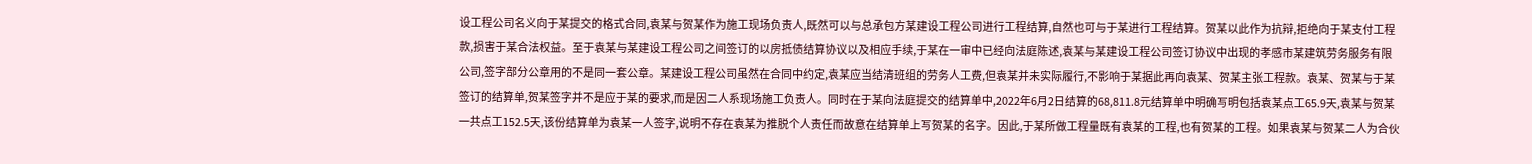设工程公司名义向于某提交的格式合同,袁某与贺某作为施工现场负责人,既然可以与总承包方某建设工程公司进行工程结算,自然也可与于某进行工程结算。贺某以此作为抗辩,拒绝向于某支付工程款,损害于某合法权益。至于袁某与某建设工程公司之间签订的以房抵债结算协议以及相应手续,于某在一审中已经向法庭陈述,袁某与某建设工程公司签订协议中出现的孝感市某建筑劳务服务有限公司,签字部分公章用的不是同一套公章。某建设工程公司虽然在合同中约定,袁某应当结清班组的劳务人工费,但袁某并未实际履行,不影响于某据此再向袁某、贺某主张工程款。袁某、贺某与于某签订的结算单,贺某签字并不是应于某的要求,而是因二人系现场施工负责人。同时在于某向法庭提交的结算单中,2022年6月2日结算的68,811.8元结算单中明确写明包括袁某点工65.9天,袁某与贺某一共点工152.5天,该份结算单为袁某一人签字,说明不存在袁某为推脱个人责任而故意在结算单上写贺某的名字。因此,于某所做工程量既有袁某的工程,也有贺某的工程。如果袁某与贺某二人为合伙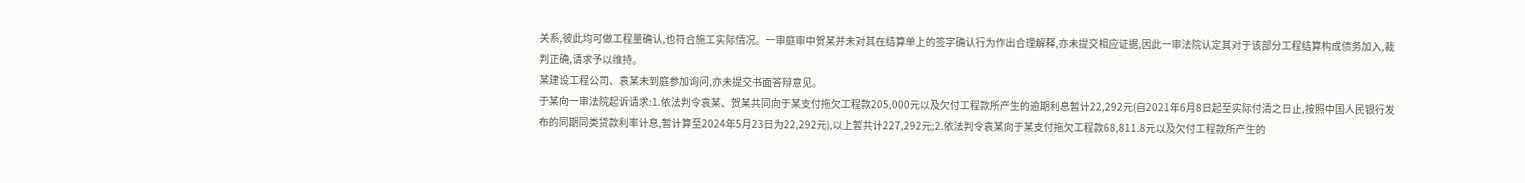关系,彼此均可做工程量确认,也符合施工实际情况。一审庭审中贺某并未对其在结算单上的签字确认行为作出合理解释,亦未提交相应证据,因此一审法院认定其对于该部分工程结算构成债务加入,裁判正确,请求予以维持。
某建设工程公司、袁某未到庭参加询问,亦未提交书面答辩意见。
于某向一审法院起诉请求:1.依法判令袁某、贺某共同向于某支付拖欠工程款205,000元以及欠付工程款所产生的逾期利息暂计22,292元(自2021年6月8日起至实际付清之日止,按照中国人民银行发布的同期同类贷款利率计息,暂计算至2024年5月23日为22,292元),以上暂共计227,292元;2.依法判令袁某向于某支付拖欠工程款68,811.8元以及欠付工程款所产生的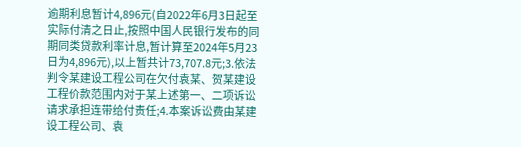逾期利息暂计4,896元(自2022年6月3日起至实际付清之日止,按照中国人民银行发布的同期同类贷款利率计息,暂计算至2024年5月23日为4,896元),以上暂共计73,707.8元;3.依法判令某建设工程公司在欠付袁某、贺某建设工程价款范围内对于某上述第一、二项诉讼请求承担连带给付责任;4.本案诉讼费由某建设工程公司、袁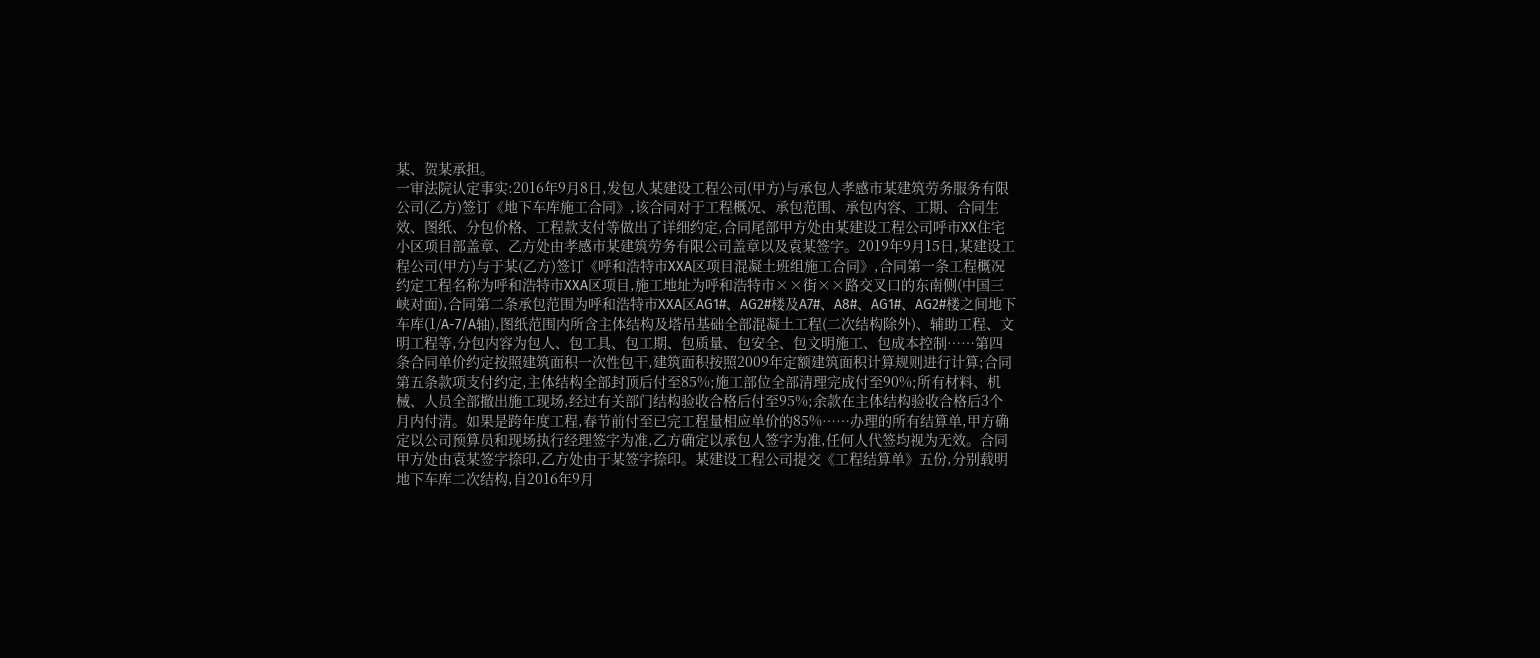某、贺某承担。
一审法院认定事实:2016年9月8日,发包人某建设工程公司(甲方)与承包人孝感市某建筑劳务服务有限公司(乙方)签订《地下车库施工合同》,该合同对于工程概况、承包范围、承包内容、工期、合同生效、图纸、分包价格、工程款支付等做出了详细约定,合同尾部甲方处由某建设工程公司呼市XX住宅小区项目部盖章、乙方处由孝感市某建筑劳务有限公司盖章以及袁某签字。2019年9月15日,某建设工程公司(甲方)与于某(乙方)签订《呼和浩特市XXA区项目混凝土班组施工合同》,合同第一条工程概况约定工程名称为呼和浩特市XXA区项目,施工地址为呼和浩特市××街××路交叉口的东南侧(中国三峡对面),合同第二条承包范围为呼和浩特市XXA区AG1#、AG2#楼及A7#、A8#、AG1#、AG2#楼之间地下车库(1/A-7/A轴),图纸范围内所含主体结构及塔吊基础全部混凝土工程(二次结构除外)、辅助工程、文明工程等,分包内容为包人、包工具、包工期、包质量、包安全、包文明施工、包成本控制……第四条合同单价约定按照建筑面积一次性包干,建筑面积按照2009年定额建筑面积计算规则进行计算;合同第五条款项支付约定,主体结构全部封顶后付至85%;施工部位全部清理完成付至90%;所有材料、机械、人员全部撤出施工现场,经过有关部门结构验收合格后付至95%;余款在主体结构验收合格后3个月内付清。如果是跨年度工程,春节前付至已完工程量相应单价的85%……办理的所有结算单,甲方确定以公司预算员和现场执行经理签字为准,乙方确定以承包人签字为准,任何人代签均视为无效。合同甲方处由袁某签字捺印,乙方处由于某签字捺印。某建设工程公司提交《工程结算单》五份,分别载明地下车库二次结构,自2016年9月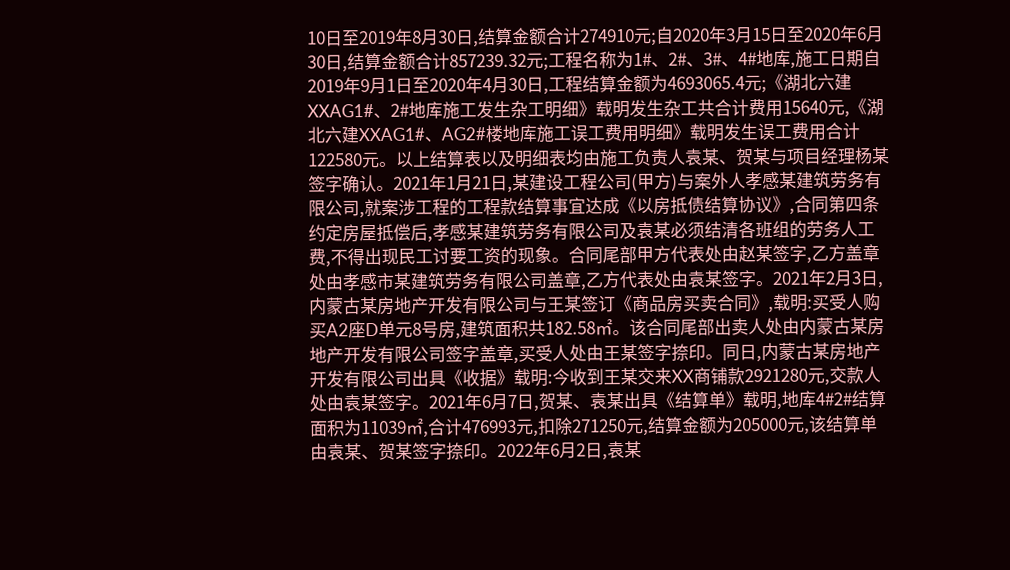10日至2019年8月30日,结算金额合计274910元;自2020年3月15日至2020年6月30日,结算金额合计857239.32元;工程名称为1#、2#、3#、4#地库,施工日期自2019年9月1日至2020年4月30日,工程结算金额为4693065.4元;《湖北六建XXAG1#、2#地库施工发生杂工明细》载明发生杂工共合计费用15640元,《湖北六建XXAG1#、AG2#楼地库施工误工费用明细》载明发生误工费用合计122580元。以上结算表以及明细表均由施工负责人袁某、贺某与项目经理杨某签字确认。2021年1月21日,某建设工程公司(甲方)与案外人孝感某建筑劳务有限公司,就案涉工程的工程款结算事宜达成《以房抵债结算协议》,合同第四条约定房屋抵偿后,孝感某建筑劳务有限公司及袁某必须结清各班组的劳务人工费,不得出现民工讨要工资的现象。合同尾部甲方代表处由赵某签字,乙方盖章处由孝感市某建筑劳务有限公司盖章,乙方代表处由袁某签字。2021年2月3日,内蒙古某房地产开发有限公司与王某签订《商品房买卖合同》,载明:买受人购买A2座D单元8号房,建筑面积共182.58㎡。该合同尾部出卖人处由内蒙古某房地产开发有限公司签字盖章,买受人处由王某签字捺印。同日,内蒙古某房地产开发有限公司出具《收据》载明:今收到王某交来XX商铺款2921280元,交款人处由袁某签字。2021年6月7日,贺某、袁某出具《结算单》载明,地库4#2#结算面积为11039㎡,合计476993元,扣除271250元,结算金额为205000元,该结算单由袁某、贺某签字捺印。2022年6月2日,袁某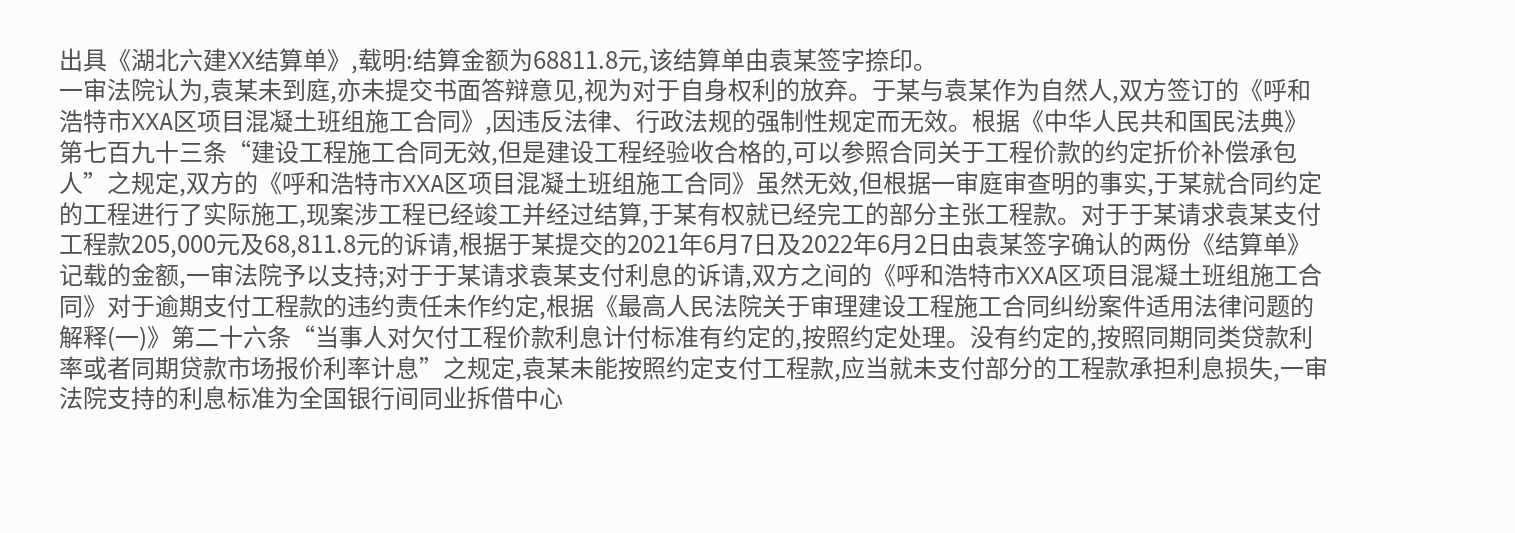出具《湖北六建XX结算单》,载明:结算金额为68811.8元,该结算单由袁某签字捺印。
一审法院认为,袁某未到庭,亦未提交书面答辩意见,视为对于自身权利的放弃。于某与袁某作为自然人,双方签订的《呼和浩特市XXA区项目混凝土班组施工合同》,因违反法律、行政法规的强制性规定而无效。根据《中华人民共和国民法典》第七百九十三条“建设工程施工合同无效,但是建设工程经验收合格的,可以参照合同关于工程价款的约定折价补偿承包人”之规定,双方的《呼和浩特市XXA区项目混凝土班组施工合同》虽然无效,但根据一审庭审查明的事实,于某就合同约定的工程进行了实际施工,现案涉工程已经竣工并经过结算,于某有权就已经完工的部分主张工程款。对于于某请求袁某支付工程款205,000元及68,811.8元的诉请,根据于某提交的2021年6月7日及2022年6月2日由袁某签字确认的两份《结算单》记载的金额,一审法院予以支持;对于于某请求袁某支付利息的诉请,双方之间的《呼和浩特市XXA区项目混凝土班组施工合同》对于逾期支付工程款的违约责任未作约定,根据《最高人民法院关于审理建设工程施工合同纠纷案件适用法律问题的解释(一)》第二十六条“当事人对欠付工程价款利息计付标准有约定的,按照约定处理。没有约定的,按照同期同类贷款利率或者同期贷款市场报价利率计息”之规定,袁某未能按照约定支付工程款,应当就未支付部分的工程款承担利息损失,一审法院支持的利息标准为全国银行间同业拆借中心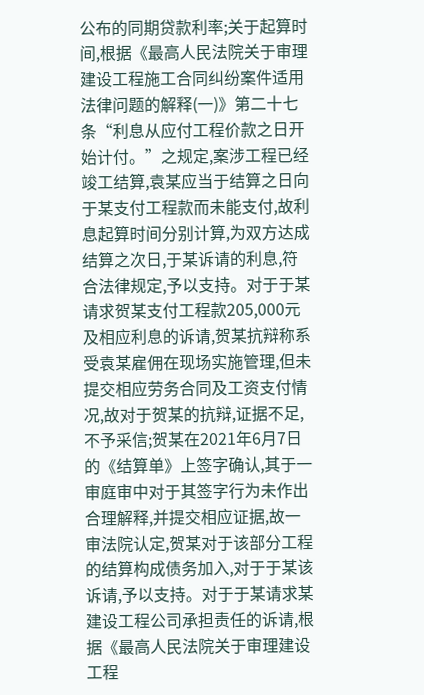公布的同期贷款利率;关于起算时间,根据《最高人民法院关于审理建设工程施工合同纠纷案件适用法律问题的解释(一)》第二十七条“利息从应付工程价款之日开始计付。”之规定,案涉工程已经竣工结算,袁某应当于结算之日向于某支付工程款而未能支付,故利息起算时间分别计算,为双方达成结算之次日,于某诉请的利息,符合法律规定,予以支持。对于于某请求贺某支付工程款205,000元及相应利息的诉请,贺某抗辩称系受袁某雇佣在现场实施管理,但未提交相应劳务合同及工资支付情况,故对于贺某的抗辩,证据不足,不予采信;贺某在2021年6月7日的《结算单》上签字确认,其于一审庭审中对于其签字行为未作出合理解释,并提交相应证据,故一审法院认定,贺某对于该部分工程的结算构成债务加入,对于于某该诉请,予以支持。对于于某请求某建设工程公司承担责任的诉请,根据《最高人民法院关于审理建设工程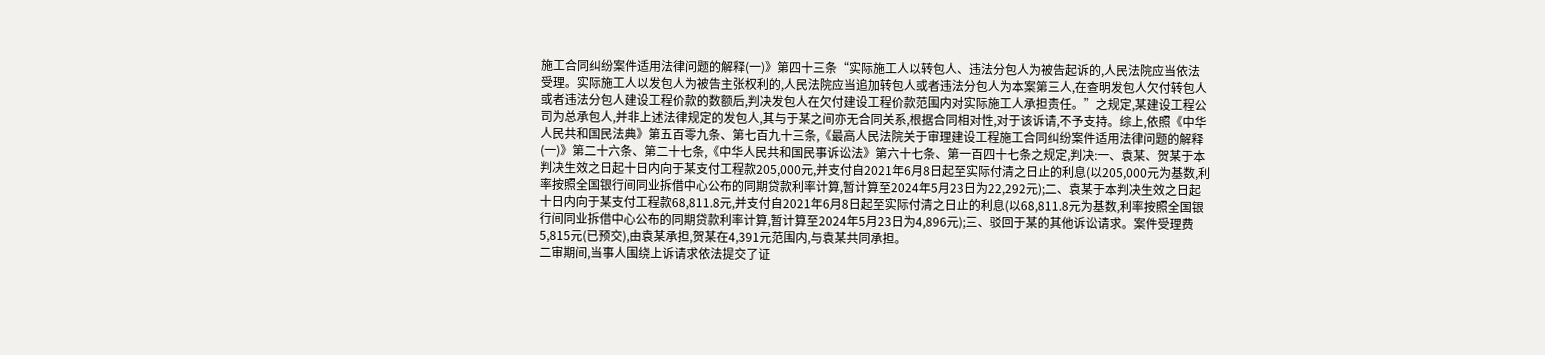施工合同纠纷案件适用法律问题的解释(一)》第四十三条“实际施工人以转包人、违法分包人为被告起诉的,人民法院应当依法受理。实际施工人以发包人为被告主张权利的,人民法院应当追加转包人或者违法分包人为本案第三人,在查明发包人欠付转包人或者违法分包人建设工程价款的数额后,判决发包人在欠付建设工程价款范围内对实际施工人承担责任。”之规定,某建设工程公司为总承包人,并非上述法律规定的发包人,其与于某之间亦无合同关系,根据合同相对性,对于该诉请,不予支持。综上,依照《中华人民共和国民法典》第五百零九条、第七百九十三条,《最高人民法院关于审理建设工程施工合同纠纷案件适用法律问题的解释(一)》第二十六条、第二十七条,《中华人民共和国民事诉讼法》第六十七条、第一百四十七条之规定,判决:一、袁某、贺某于本判决生效之日起十日内向于某支付工程款205,000元,并支付自2021年6月8日起至实际付清之日止的利息(以205,000元为基数,利率按照全国银行间同业拆借中心公布的同期贷款利率计算,暂计算至2024年5月23日为22,292元);二、袁某于本判决生效之日起十日内向于某支付工程款68,811.8元,并支付自2021年6月8日起至实际付清之日止的利息(以68,811.8元为基数,利率按照全国银行间同业拆借中心公布的同期贷款利率计算,暂计算至2024年5月23日为4,896元);三、驳回于某的其他诉讼请求。案件受理费5,815元(已预交),由袁某承担,贺某在4,391元范围内,与袁某共同承担。
二审期间,当事人围绕上诉请求依法提交了证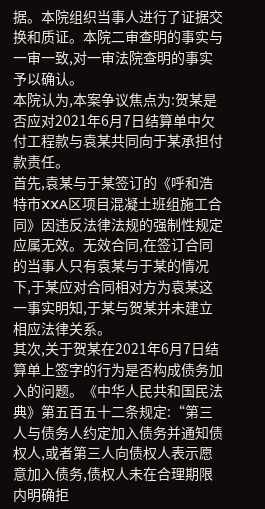据。本院组织当事人进行了证据交换和质证。本院二审查明的事实与一审一致,对一审法院查明的事实予以确认。
本院认为,本案争议焦点为:贺某是否应对2021年6月7日结算单中欠付工程款与袁某共同向于某承担付款责任。
首先,袁某与于某签订的《呼和浩特市XXA区项目混凝土班组施工合同》因违反法律法规的强制性规定应属无效。无效合同,在签订合同的当事人只有袁某与于某的情况下,于某应对合同相对方为袁某这一事实明知,于某与贺某并未建立相应法律关系。
其次,关于贺某在2021年6月7日结算单上签字的行为是否构成债务加入的问题。《中华人民共和国民法典》第五百五十二条规定:“第三人与债务人约定加入债务并通知债权人,或者第三人向债权人表示愿意加入债务,债权人未在合理期限内明确拒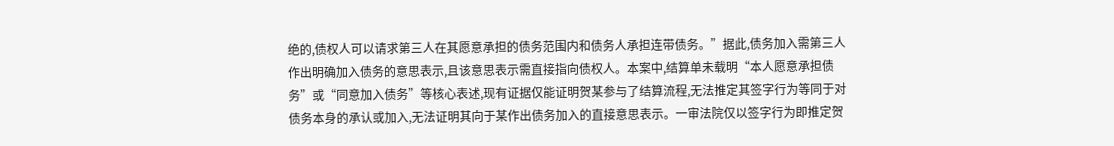绝的,债权人可以请求第三人在其愿意承担的债务范围内和债务人承担连带债务。”据此,债务加入需第三人作出明确加入债务的意思表示,且该意思表示需直接指向债权人。本案中,结算单未载明“本人愿意承担债务”或“同意加入债务”等核心表述,现有证据仅能证明贺某参与了结算流程,无法推定其签字行为等同于对债务本身的承认或加入,无法证明其向于某作出债务加入的直接意思表示。一审法院仅以签字行为即推定贺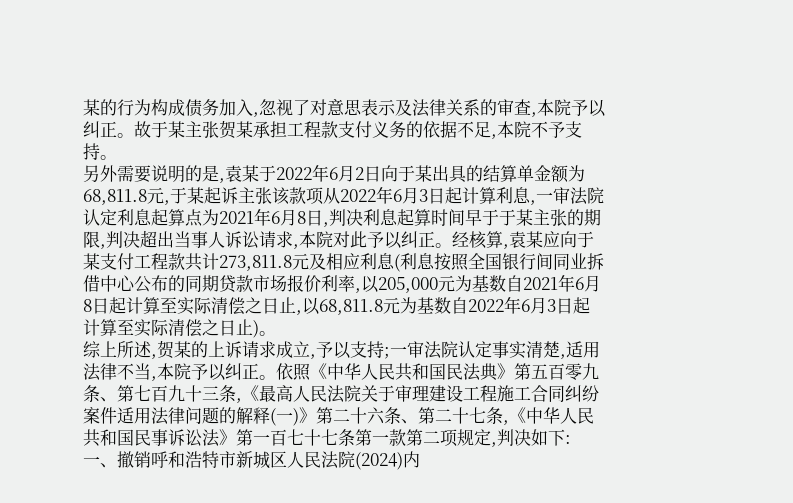某的行为构成债务加入,忽视了对意思表示及法律关系的审查,本院予以纠正。故于某主张贺某承担工程款支付义务的依据不足,本院不予支持。
另外需要说明的是,袁某于2022年6月2日向于某出具的结算单金额为68,811.8元,于某起诉主张该款项从2022年6月3日起计算利息,一审法院认定利息起算点为2021年6月8日,判决利息起算时间早于于某主张的期限,判决超出当事人诉讼请求,本院对此予以纠正。经核算,袁某应向于某支付工程款共计273,811.8元及相应利息(利息按照全国银行间同业拆借中心公布的同期贷款市场报价利率,以205,000元为基数自2021年6月8日起计算至实际清偿之日止,以68,811.8元为基数自2022年6月3日起计算至实际清偿之日止)。
综上所述,贺某的上诉请求成立,予以支持;一审法院认定事实清楚,适用法律不当,本院予以纠正。依照《中华人民共和国民法典》第五百零九条、第七百九十三条,《最高人民法院关于审理建设工程施工合同纠纷案件适用法律问题的解释(一)》第二十六条、第二十七条,《中华人民共和国民事诉讼法》第一百七十七条第一款第二项规定,判决如下:
一、撤销呼和浩特市新城区人民法院(2024)内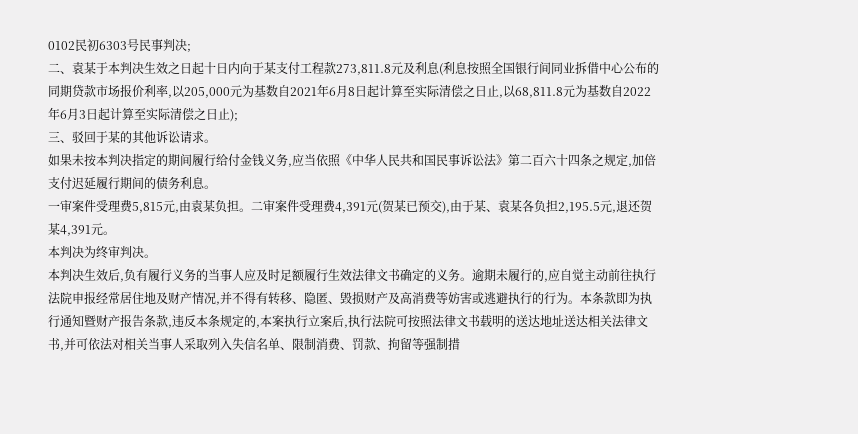0102民初6303号民事判决;
二、袁某于本判决生效之日起十日内向于某支付工程款273,811.8元及利息(利息按照全国银行间同业拆借中心公布的同期贷款市场报价利率,以205,000元为基数自2021年6月8日起计算至实际清偿之日止,以68,811.8元为基数自2022年6月3日起计算至实际清偿之日止);
三、驳回于某的其他诉讼请求。
如果未按本判决指定的期间履行给付金钱义务,应当依照《中华人民共和国民事诉讼法》第二百六十四条之规定,加倍支付迟延履行期间的债务利息。
一审案件受理费5,815元,由袁某负担。二审案件受理费4,391元(贺某已预交),由于某、袁某各负担2,195.5元,退还贺某4,391元。
本判决为终审判决。
本判决生效后,负有履行义务的当事人应及时足额履行生效法律文书确定的义务。逾期未履行的,应自觉主动前往执行法院申报经常居住地及财产情况,并不得有转移、隐匿、毁损财产及高消费等妨害或逃避执行的行为。本条款即为执行通知暨财产报告条款,违反本条规定的,本案执行立案后,执行法院可按照法律文书载明的送达地址送达相关法律文书,并可依法对相关当事人采取列入失信名单、限制消费、罚款、拘留等强制措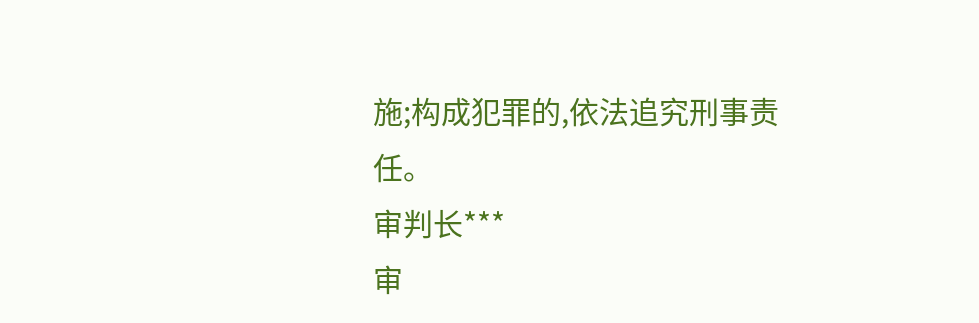施;构成犯罪的,依法追究刑事责任。
审判长***
审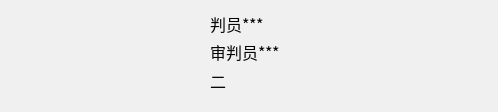判员***
审判员***
二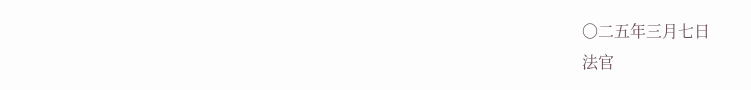〇二五年三月七日
法官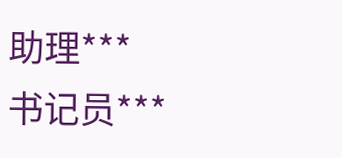助理***
书记员***